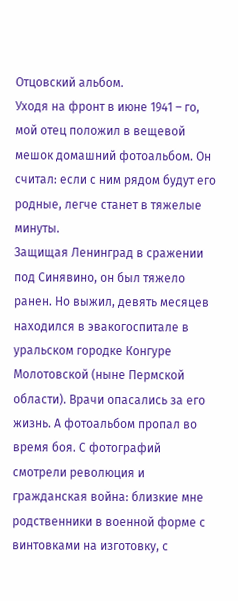Отцовский альбом.
Уходя на фронт в июне 1941 – го, мой отец положил в вещевой мешок домашний фотоальбом. Он считал: если с ним рядом будут его родные, легче станет в тяжелые минуты.
Защищая Ленинград в сражении под Синявино, он был тяжело ранен. Но выжил, девять месяцев находился в эвакогоспитале в уральском городке Конгуре Молотовской (ныне Пермской области). Врачи опасались за его жизнь. А фотоальбом пропал во время боя. С фотографий смотрели революция и гражданская война: близкие мне родственники в военной форме с винтовками на изготовку, с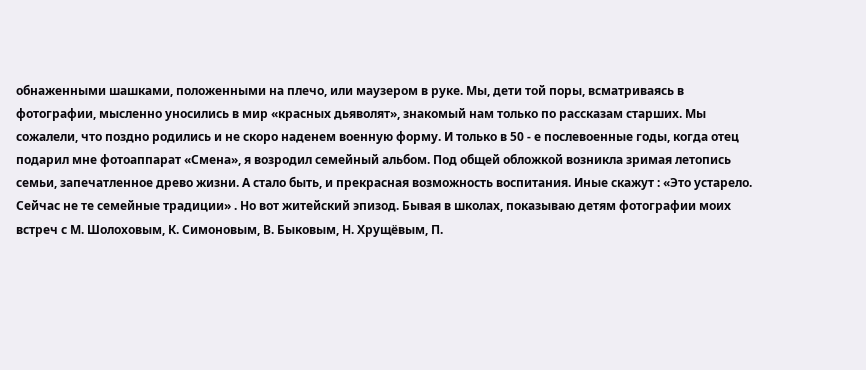обнаженными шашками, положенными на плечо, или маузером в руке. Мы, дети той поры, всматриваясь в фотографии, мысленно уносились в мир «красных дьяволят», знакомый нам только по рассказам старших. Мы сожалели, что поздно родились и не скоро наденем военную форму. И только в 50 - е послевоенные годы, когда отец подарил мне фотоаппарат «Смена», я возродил семейный альбом. Под общей обложкой возникла зримая летопись семьи, запечатленное древо жизни. А стало быть, и прекрасная возможность воспитания. Иные скажут : «Это устарело. Сейчас не те семейные традиции» . Но вот житейский эпизод. Бывая в школах, показываю детям фотографии моих встреч с М. Шолоховым, К. Симоновым, В. Быковым, Н. Хрущёвым, П.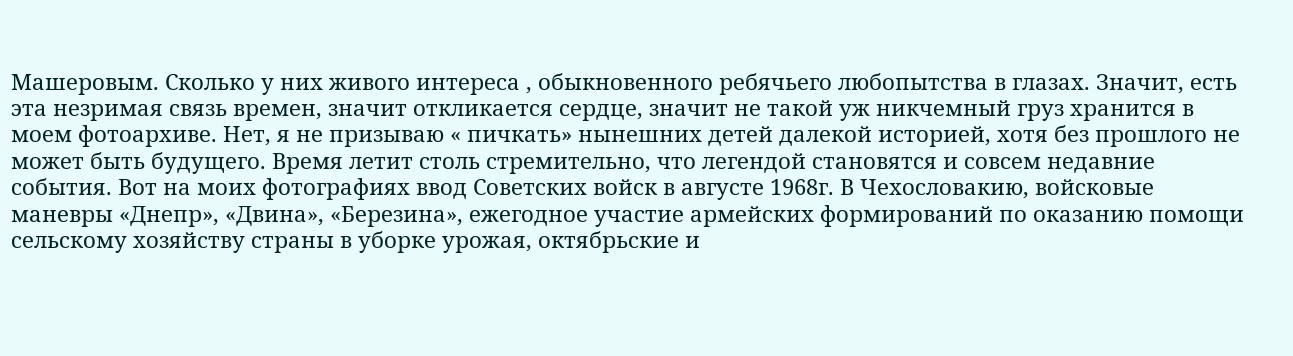Машеровым. Сколько у них живого интереса , обыкновенного ребячьего любопытства в глазах. Значит, есть эта незримая связь времен, значит откликается сердце, значит не такой уж никчемный груз хранится в моем фотоархиве. Нет, я не призываю « пичкать» нынешних детей далекой историей, хотя без прошлого не может быть будущего. Время летит столь стремительно, что легендой становятся и совсем недавние события. Вот на моих фотографиях ввод Советских войск в августе 1968г. В Чехословакию, войсковые маневры «Днепр», «Двина», «Березина», ежегодное участие армейских формирований по оказанию помощи сельскому хозяйству страны в уборке урожая, октябрьские и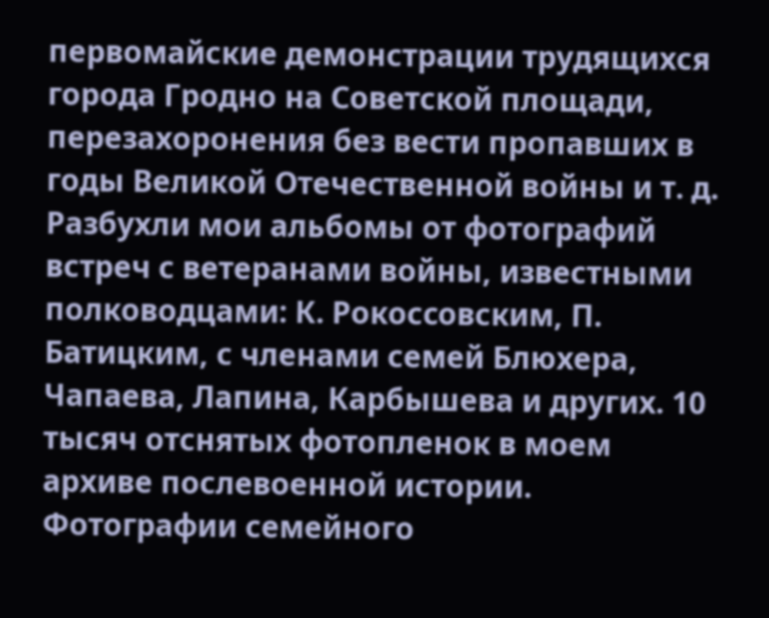первомайские демонстрации трудящихся города Гродно на Советской площади, перезахоронения без вести пропавших в годы Великой Отечественной войны и т. д. Разбухли мои альбомы от фотографий встреч с ветеранами войны, известными полководцами: К. Рокосcовским, П. Батицким, с членами семей Блюхера, Чапаева, Лапина, Карбышева и других. 10 тысяч отснятых фотопленок в моем архиве послевоенной истории.
Фотографии семейного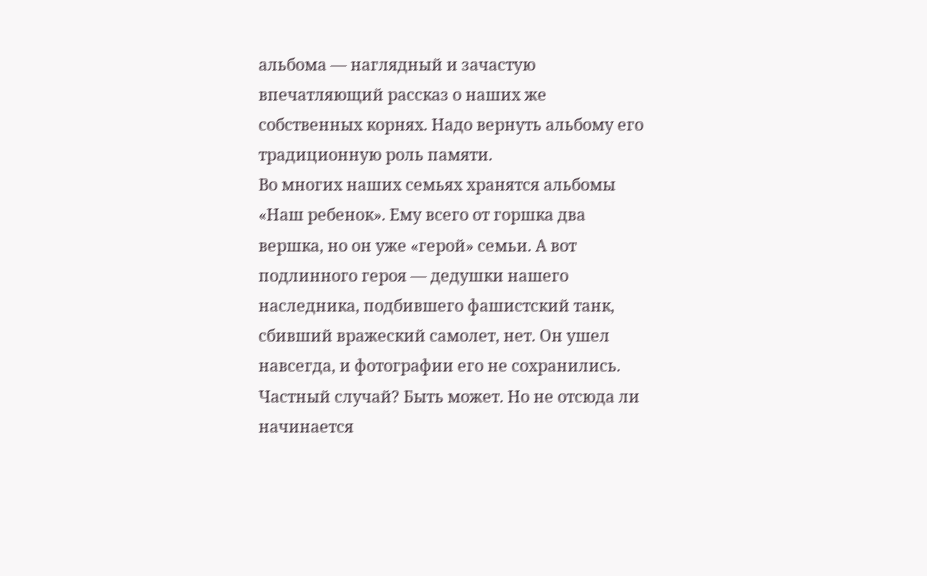альбома — наглядный и зачастую впечатляющий рассказ о наших же собственных корнях. Надо вернуть альбому его традиционную роль памяти.
Во многих наших семьях хранятся альбомы «Наш ребенок». Ему всего от горшка два вершка, но он уже «герой» семьи. А вот подлинного героя — дедушки нашего наследника, подбившего фашистский танк, сбивший вражеский самолет, нет. Он ушел навсегда, и фотографии его не сохранились. Частный случай? Быть может. Но не отсюда ли начинается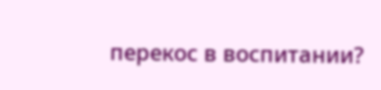перекос в воспитании?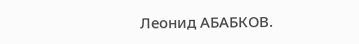Леонид АБАБКОВ.